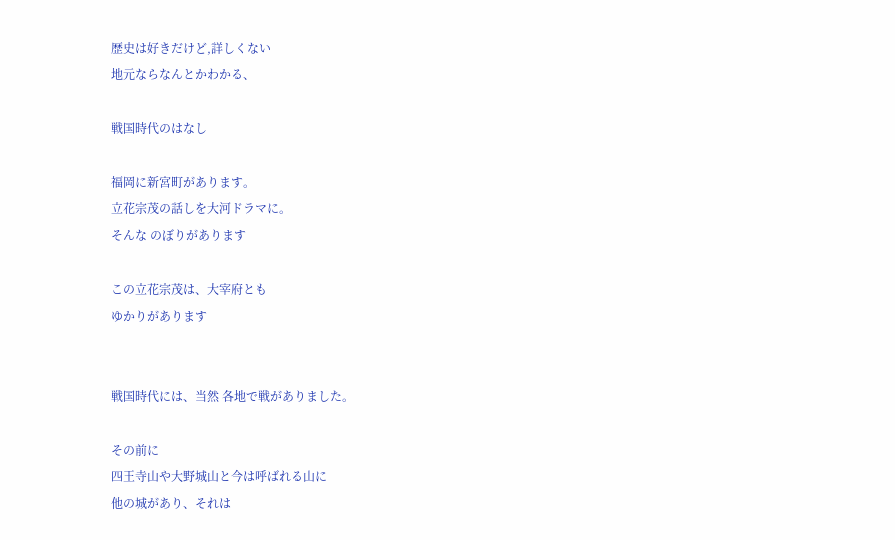歴史は好きだけど,詳しくない
地元ならなんとかわかる、

戦国時代のはなし

福岡に新宮町があります。
立花宗茂の話しを大河ドラマに。
そんな のぼりがあります

この立花宗茂は、大宰府とも
ゆかりがあります


戦国時代には、当然 各地で戦がありました。

その前に
四王寺山や大野城山と今は呼ばれる山に
他の城があり、それは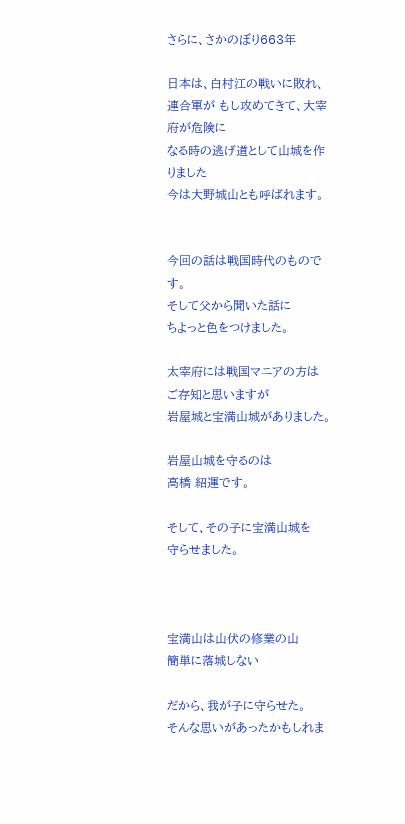さらに、さかのぼり663年

日本は、白村江の戦いに敗れ、連合軍が もし攻めてきて、大宰府が危険に
なる時の逃げ道として山城を作りました
今は大野城山とも呼ばれます。


今回の話は戦国時代のものです。
そして父から聞いた話に
ちよっと色をつけました。

太宰府には戦国マニアの方は
ご存知と思いますが
岩屋城と宝満山城がありました。

岩屋山城を守るのは
高橋 紹運です。

そして、その子に宝満山城を
守らせました。



宝満山は山伏の修業の山
簡単に落城しない

だから、我が子に守らせた。
そんな思いがあったかもしれま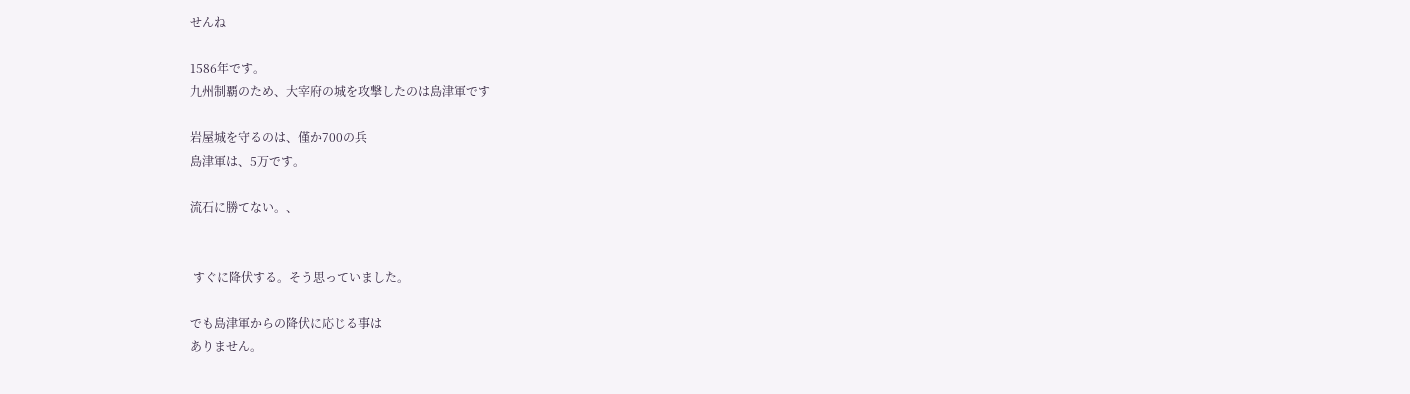せんね

1586年です。
九州制覇のため、大宰府の城を攻撃したのは島津軍です

岩屋城を守るのは、僅か700の兵
島津軍は、5万です。

流石に勝てない。、


 すぐに降伏する。そう思っていました。

でも島津軍からの降伏に応じる事は
ありません。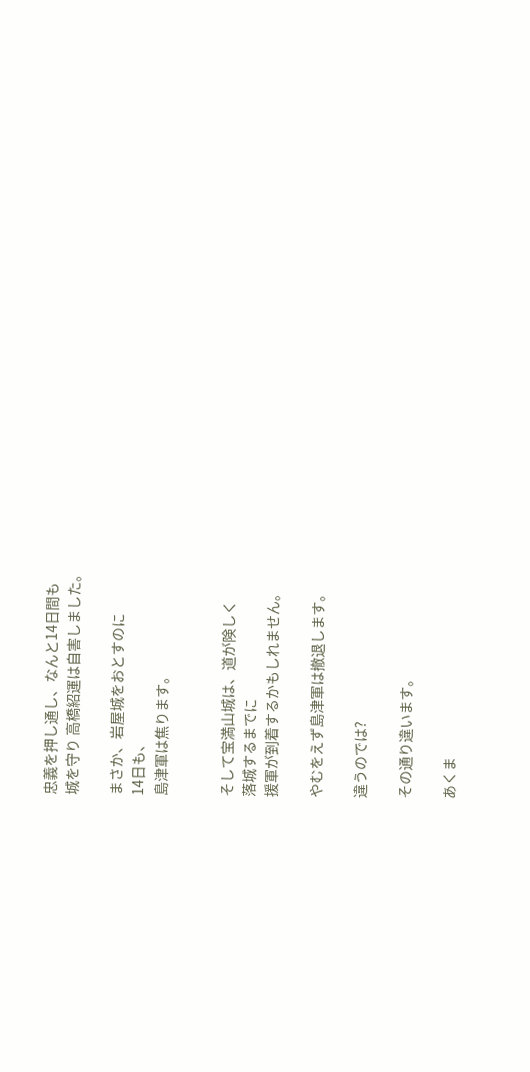忠義を押し通し、なんと14日間も
城を守り 高橋紹運は自害しました。

まさか、岩屋城をおとすのに
14日も、
島津軍は焦ります。


そして宝満山城は、道が険しく
落城するまでに
援軍が到着するかもしれません。

やむをえず島津軍は撤退します。

違うのでは?

その通り違います。

あくま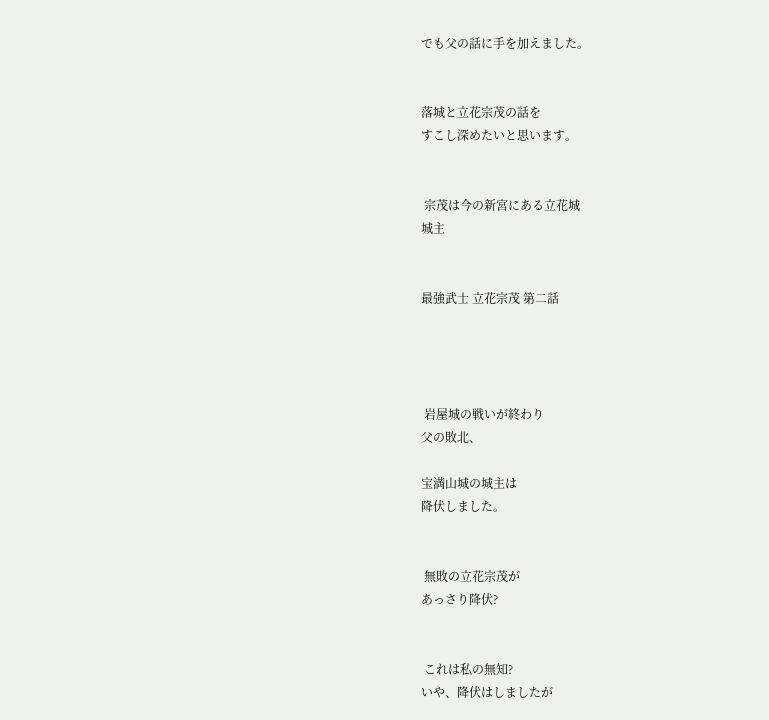でも父の話に手を加えました。


落城と立花宗茂の話を
すこし深めたいと思います。


 宗茂は今の新宮にある立花城
城主


最強武士 立花宗茂 第二話




 岩屋城の戦いが終わり
父の敗北、

宝満山城の城主は
降伏しました。


 無敗の立花宗茂が
あっさり降伏?


 これは私の無知?
いや、降伏はしましたが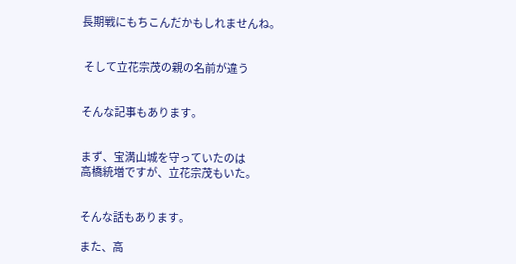長期戦にもちこんだかもしれませんね。


 そして立花宗茂の親の名前が違う


そんな記事もあります。


まず、宝満山城を守っていたのは
高橋統増ですが、立花宗茂もいた。


そんな話もあります。

また、高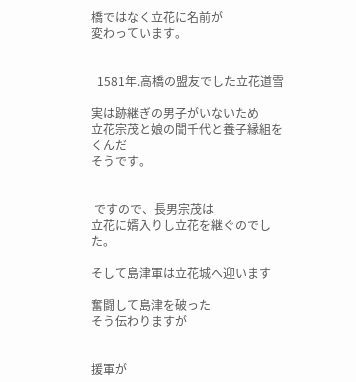橋ではなく立花に名前が
変わっています。


  1581年.高橋の盟友でした立花道雪

実は跡継ぎの男子がいないため
立花宗茂と娘の誾千代と養子縁組をくんだ
そうです。


 ですので、長男宗茂は
立花に婿入りし立花を継ぐのでした。

そして島津軍は立花城へ迎います

奮闘して島津を破った
そう伝わりますが


援軍が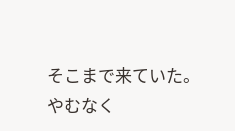そこまで来ていた。
やむなく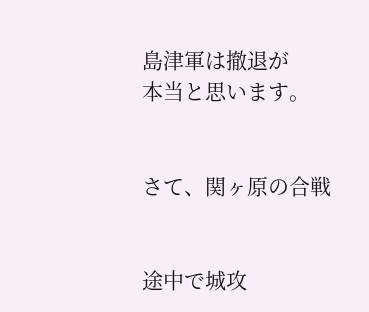島津軍は撤退が
本当と思います。


さて、関ヶ原の合戦


途中で城攻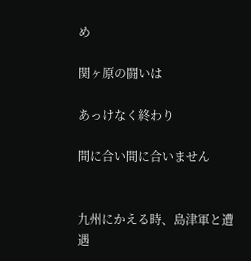め

関ヶ原の闘いは

あっけなく終わり

間に合い間に合いません


九州にかえる時、島津軍と遭遇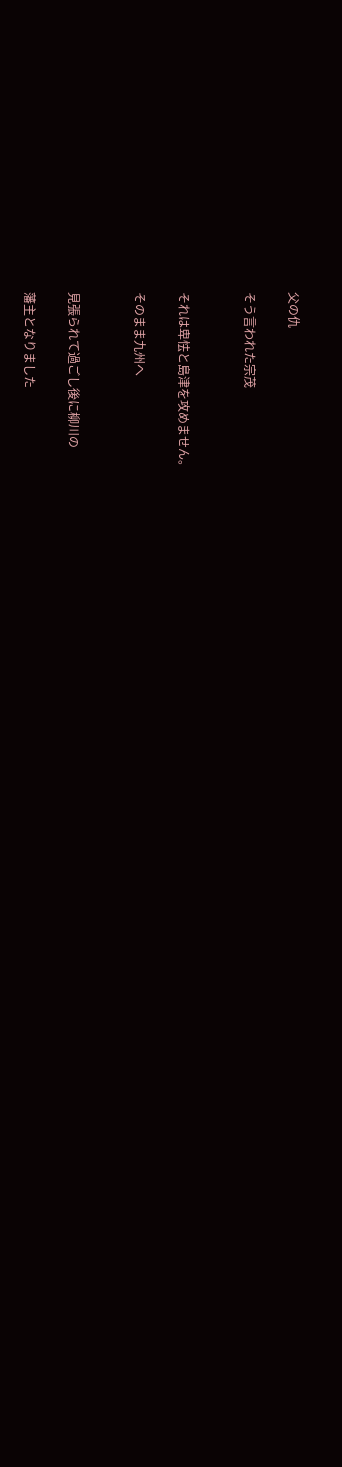父の仇

そう言われた宗茂


それは卑怯と島津を攻めません。

そのまま九州へ


見張られて過ごし後に柳川の

藩主となりました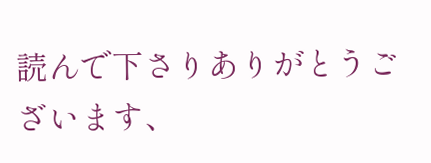読んで下さりありがとうございます、